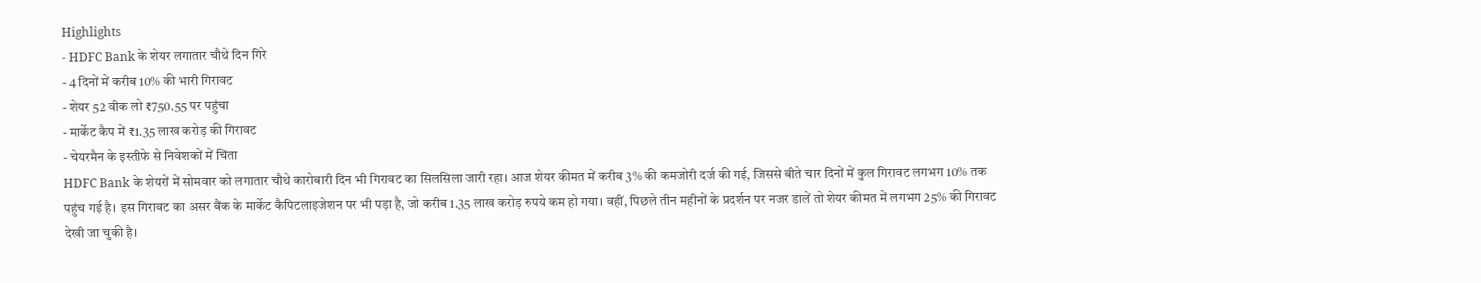Highlights
- HDFC Bank के शेयर लगातार चौथे दिन गिरे
- 4 दिनों में करीब 10% की भारी गिरावट
- शेयर 52 वीक लो ₹750.55 पर पहुंचा
- मार्केट कैप में ₹1.35 लाख करोड़ की गिरावट
- चेयरमैन के इस्तीफे से निवेशकों में चिंता
HDFC Bank के शेयरों में सोमवार को लगातार चौथे कारोबारी दिन भी गिरावट का सिलसिला जारी रहा। आज शेयर कीमत में करीब 3% की कमजोरी दर्ज की गई, जिससे बीते चार दिनों में कुल गिरावट लगभग 10% तक पहुंच गई है। इस गिरावट का असर बैंक के मार्केट कैपिटलाइजेशन पर भी पड़ा है, जो करीब 1.35 लाख करोड़ रुपये कम हो गया। वहीं, पिछले तीन महीनों के प्रदर्शन पर नजर डालें तो शेयर कीमत में लगभग 25% की गिरावट देखी जा चुकी है।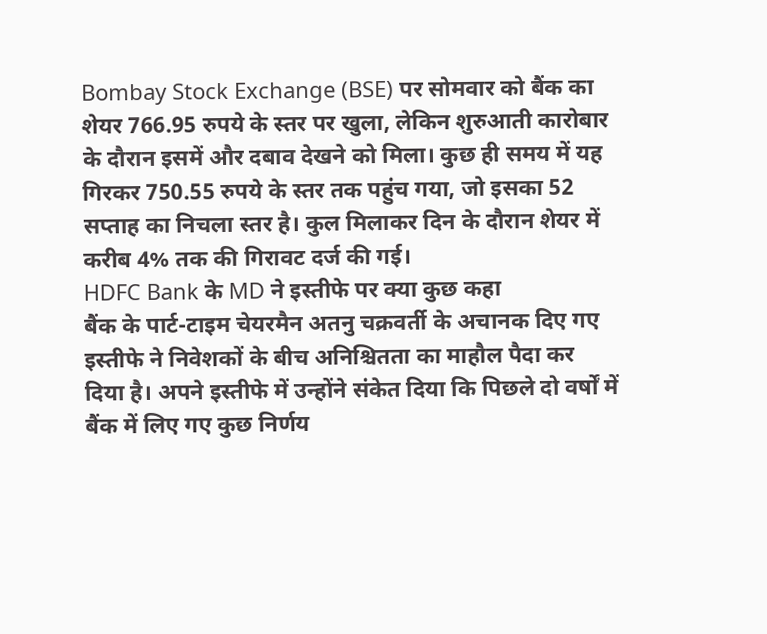Bombay Stock Exchange (BSE) पर सोमवार को बैंक का शेयर 766.95 रुपये के स्तर पर खुला, लेकिन शुरुआती कारोबार के दौरान इसमें और दबाव देखने को मिला। कुछ ही समय में यह गिरकर 750.55 रुपये के स्तर तक पहुंच गया, जो इसका 52 सप्ताह का निचला स्तर है। कुल मिलाकर दिन के दौरान शेयर में करीब 4% तक की गिरावट दर्ज की गई।
HDFC Bank के MD ने इस्तीफे पर क्या कुछ कहा
बैंक के पार्ट-टाइम चेयरमैन अतनु चक्रवर्ती के अचानक दिए गए इस्तीफे ने निवेशकों के बीच अनिश्चितता का माहौल पैदा कर दिया है। अपने इस्तीफे में उन्होंने संकेत दिया कि पिछले दो वर्षों में बैंक में लिए गए कुछ निर्णय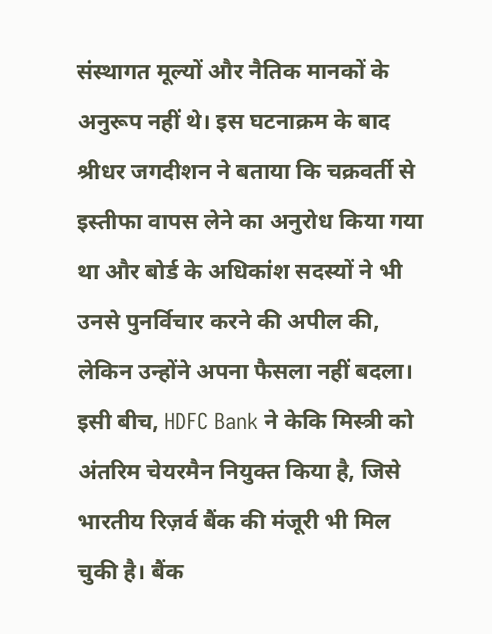संस्थागत मूल्यों और नैतिक मानकों के अनुरूप नहीं थे। इस घटनाक्रम के बाद श्रीधर जगदीशन ने बताया कि चक्रवर्ती से इस्तीफा वापस लेने का अनुरोध किया गया था और बोर्ड के अधिकांश सदस्यों ने भी उनसे पुनर्विचार करने की अपील की, लेकिन उन्होंने अपना फैसला नहीं बदला।
इसी बीच, HDFC Bank ने केकि मिस्त्री को अंतरिम चेयरमैन नियुक्त किया है, जिसे भारतीय रिज़र्व बैंक की मंजूरी भी मिल चुकी है। बैंक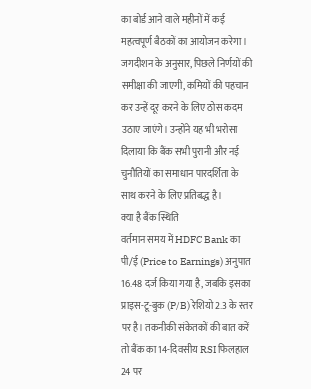का बोर्ड आने वाले महीनों में कई महत्वपूर्ण बैठकों का आयोजन करेगा। जगदीशन के अनुसार, पिछले निर्णयों की समीक्षा की जाएगी, कमियों की पहचान कर उन्हें दूर करने के लिए ठोस कदम उठाए जाएंगे। उन्होंने यह भी भरोसा दिलाया कि बैंक सभी पुरानी और नई चुनौतियों का समाधान पारदर्शिता के साथ करने के लिए प्रतिबद्ध है।
क्या है बैंक स्थिति
वर्तमान समय में HDFC Bank का पी/ई (Price to Earnings) अनुपात 16.48 दर्ज किया गया है, जबकि इसका प्राइस-टू-बुक (P/B) रेशियो 2.3 के स्तर पर है। तकनीकी संकेतकों की बात करें तो बैंक का 14-दिवसीय RSI फिलहाल 24 पर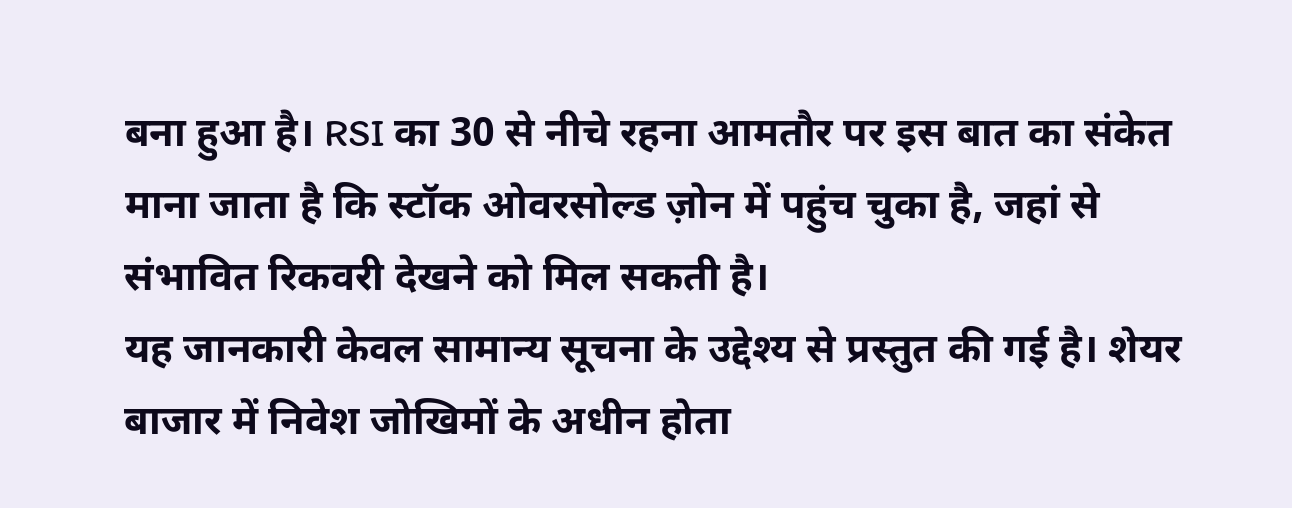बना हुआ है। RSI का 30 से नीचे रहना आमतौर पर इस बात का संकेत माना जाता है कि स्टॉक ओवरसोल्ड ज़ोन में पहुंच चुका है, जहां से संभावित रिकवरी देखने को मिल सकती है।
यह जानकारी केवल सामान्य सूचना के उद्देश्य से प्रस्तुत की गई है। शेयर बाजार में निवेश जोखिमों के अधीन होता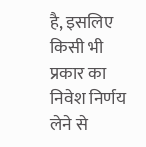है, इसलिए किसी भी प्रकार का निवेश निर्णय लेने से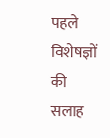पहले विशेषज्ञों की सलाह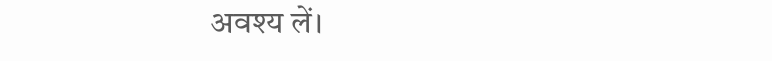अवश्य लें।